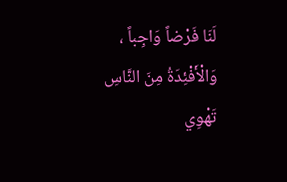لَنَا فَرْضاً وَاجِباً ، وَالْأَفْئِدَةُ مِنَ النَّاسِ تَهْوِي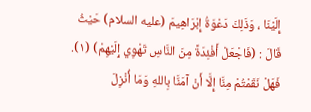إِلَيْنَا ، وَذَلِكَ دَعْوَةُ إِبْرَاهِيمَ (عليه السلام) حَيْثُ قَالَ : (فَاجْعَلْ أَفْئِدَةً مِنَ النَّاسِ تَهْوِي إِلَيْهِمْ) (١).
فَهَلْ نَقَمْتُمْ مِنَّا إِلَّا أَنْ آمَنَّا بِاللهِ وَمَا أُنْزِلَ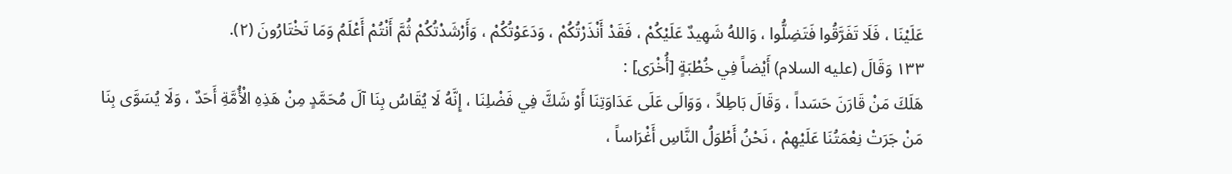عَلَيْنَا ، فَلَا تَفَرَّقُوا فَتَضِلُّوا ، وَاللهُ شَهِيدٌ عَلَيْكُمْ ، فَقَدْ أَنْذَرْتُكُمْ ، وَدَعَوْتُكُمْ ، وَأَرْشَدْتُكُمْ ثُمَّ أَنْتُمْ أَعْلَمُ وَمَا تَخْتَارُونَ (٢).
١٣٣ وَقَالَ (عليه السلام) أَيْضاً فِي خُطْبَةٍ [أُخْرَى] :
هَلَكَ مَنْ قَارَنَ حَسَداً ، وَقَالَ بَاطِلاً ، وَوَالَى عَلَى عَدَاوَتِنَا أَوْ شَكَّ فِي فَضْلِنَا ، إِنَّهُ لَا يُقَاسُ بِنَا آلَ مُحَمَّدٍ مِنْ هَذِهِ الْأُمَّةِ أَحَدٌ ، وَلَا يُسَوَّى بِنَا مَنْ جَرَتْ نِعْمَتُنَا عَلَيْهِمْ ، نَحْنُ أَطْوَلُ النَّاسِ أَغْرَاساً ،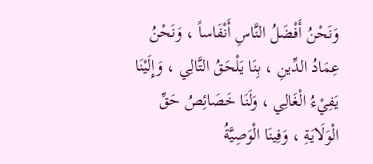وَنَحْنُ أَفْضَلُ النَّاسِ أَنْفَاساً ، وَنَحْنُ عِمَادُ الدِّينِ ، بِنَا يَلْحَقُ التَّالِي ، وَإِلَيْنَا يَفِيْءُ الْغَالِي ، وَلَنَا خَصَائِصُ حَقِّ الْوَلَايَةِ ، وَفِينَا الْوَصِيَّةُ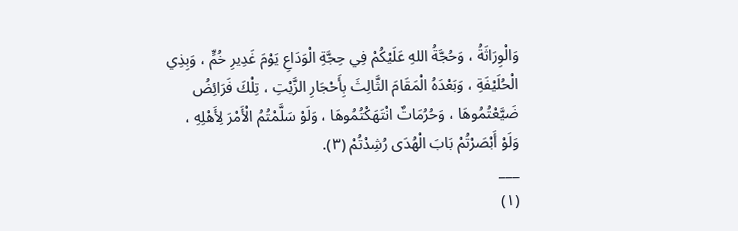وَالْوِرَاثَةُ ، وَحُجَّةُ اللهِ عَلَيْكُمْ فِي حِجَّةِ الْوَدَاعِ يَوْمَ غَدِيرِ خُمٍّ ، وَبِذِي الْحُلَيْفَةِ ، وَبَعْدَهُ الْمَقَامَ الثَّالِثَ بِأَحْجَارِ الزَّيْتِ ، تِلْكَ فَرَائِضُ ضَيَّعْتُمُوهَا ، وَحُرُمَاتٌ انْتَهَكْتُمُوهَا ، وَلَوْ سَلَّمْتُمُ الْأَمْرَ لِأَهْلِهِ ، وَلَوْ أَبْصَرْتُمْ بَابَ الْهُدَى رُشِدْتُمْ (٣).
___
(١)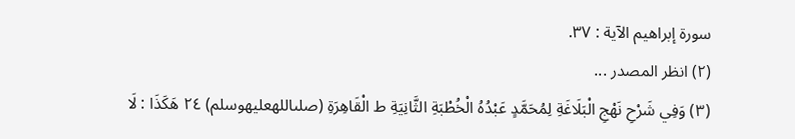سورة إبراهيم الآية : ٣٧.
(٢) انظر المصدر ...
(٣) وَفِي شَرْحِ نَهْجِ الْبَلَاغَةِ لِمُحَمَّدٍ عَبْدُهُ الْخُطْبَةِ الثَّانِيَةِ ط الْقَاهِرَةِ (صلىاللهعليهوسلم) ٢٤ هَكَذَا : لَا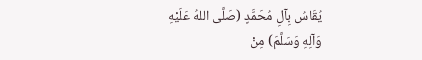يُقَاسُ بِآلِ مُحَمَّدٍ (صَلَّى اللهُ عَلَيْهِ وَآلِهِ وَسَلَّمَ) مِنْ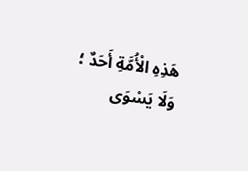هَذِهِ الْأُمَّةِ أَحَدٌ ؛ وَلَا يَسْوَى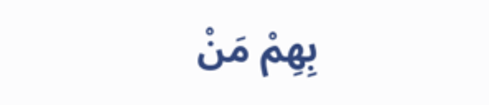بِهِمْ مَنْ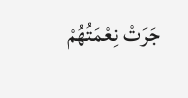جَرَتْ نِعْمَتُهُمْ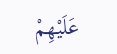عَلَيْهِمْ